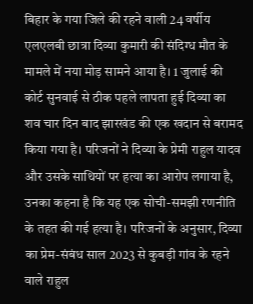बिहार के गया जिले की रहने वाली 24 वर्षीय एलएलबी छात्रा दिव्या कुमारी की संदिग्ध मौत के मामले में नया मोड़ सामने आया है। 1 जुलाई की कोर्ट सुनवाई से ठीक पहले लापता हुई दिव्या का शव चार दिन बाद झारखंड की एक खदान से बरामद किया गया है। परिजनों ने दिव्या के प्रेमी राहुल यादव और उसके साथियों पर हत्या का आरोप लगाया है, उनका कहना है कि यह एक सोची-समझी रणनीति के तहत की गई हत्या है। परिजनों के अनुसार, दिव्या का प्रेम-संबंध साल 2023 से कुबड़ी गांव के रहने वाले राहुल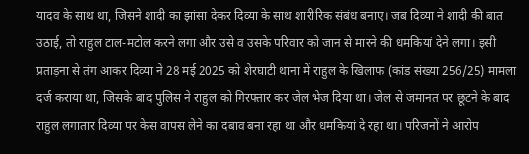यादव के साथ था, जिसने शादी का झांसा देकर दिव्या के साथ शारीरिक संबंध बनाए। जब दिव्या ने शादी की बात उठाई, तो राहुल टाल-मटोल करने लगा और उसे व उसके परिवार को जान से मारने की धमकियां देने लगा। इसी प्रताड़ना से तंग आकर दिव्या ने 28 मई 2025 को शेरघाटी थाना में राहुल के खिलाफ (कांड संख्या 256/25) मामला दर्ज कराया था, जिसके बाद पुलिस ने राहुल को गिरफ्तार कर जेल भेज दिया था। जेल से जमानत पर छूटने के बाद राहुल लगातार दिव्या पर केस वापस लेने का दबाव बना रहा था और धमकियां दे रहा था। परिजनों ने आरोप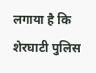लगाया है कि शेरघाटी पुलिस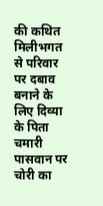की कथित मिलीभगत से परिवार पर दबाव बनाने के लिए दिव्या के पिता चमारी पासवान पर चोरी का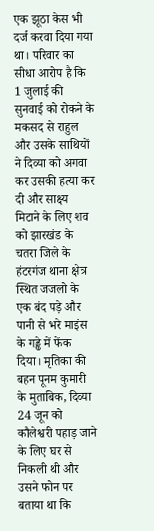एक झूठा केस भी दर्ज करवा दिया गया था। परिवार का सीधा आरोप है कि 1 जुलाई की सुनवाई को रोकने के मकसद से राहुल और उसके साथियों ने दिव्या को अगवा कर उसकी हत्या कर दी और साक्ष्य मिटाने के लिए शव को झारखंड के चतरा जिले के हंटरगंज थाना क्षेत्र स्थित जजलो के एक बंद पड़े और पानी से भरे माइंस के गड्ढे में फेंक दिया। मृतिका की बहन पूनम कुमारी के मुताबिक, दिव्या 24 जून को कौलेश्वरी पहाड़ जाने के लिए घर से निकली थी और उसने फोन पर बताया था कि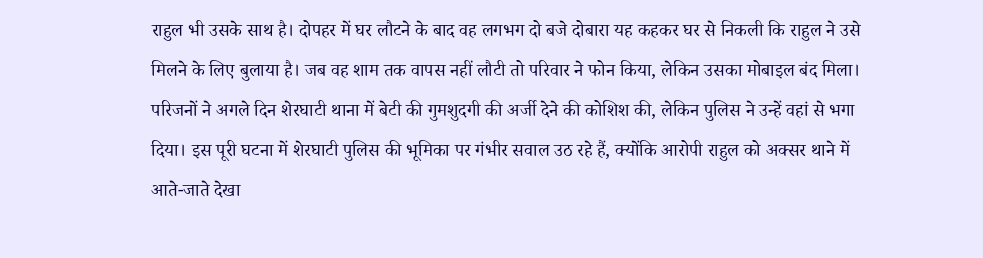राहुल भी उसके साथ है। दोपहर में घर लौटने के बाद वह लगभग दो बजे दोबारा यह कहकर घर से निकली कि राहुल ने उसे मिलने के लिए बुलाया है। जब वह शाम तक वापस नहीं लौटी तो परिवार ने फोन किया, लेकिन उसका मोबाइल बंद मिला। परिजनों ने अगले दिन शेरघाटी थाना में बेटी की गुमशुदगी की अर्जी देने की कोशिश की, लेकिन पुलिस ने उन्हें वहां से भगा दिया। इस पूरी घटना में शेरघाटी पुलिस की भूमिका पर गंभीर सवाल उठ रहे हैं, क्योंकि आरोपी राहुल को अक्सर थाने में आते-जाते देखा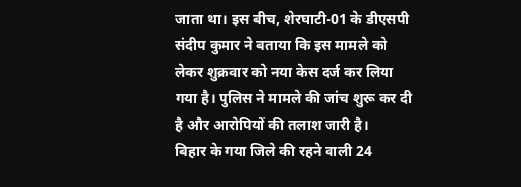जाता था। इस बीच, शेरघाटी-01 के डीएसपी संदीप कुमार ने बताया कि इस मामले को लेकर शुक्रवार को नया केस दर्ज कर लिया गया है। पुलिस ने मामले की जांच शुरू कर दी है और आरोपियों की तलाश जारी है।
बिहार के गया जिले की रहने वाली 24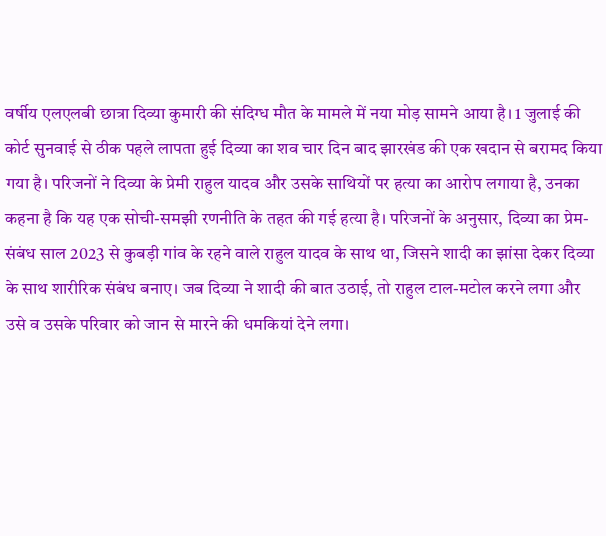वर्षीय एलएलबी छात्रा दिव्या कुमारी की संदिग्ध मौत के मामले में नया मोड़ सामने आया है। 1 जुलाई की कोर्ट सुनवाई से ठीक पहले लापता हुई दिव्या का शव चार दिन बाद झारखंड की एक खदान से बरामद किया गया है। परिजनों ने दिव्या के प्रेमी राहुल यादव और उसके साथियों पर हत्या का आरोप लगाया है, उनका कहना है कि यह एक सोची-समझी रणनीति के तहत की गई हत्या है। परिजनों के अनुसार, दिव्या का प्रेम-संबंध साल 2023 से कुबड़ी गांव के रहने वाले राहुल यादव के साथ था, जिसने शादी का झांसा देकर दिव्या के साथ शारीरिक संबंध बनाए। जब दिव्या ने शादी की बात उठाई, तो राहुल टाल-मटोल करने लगा और उसे व उसके परिवार को जान से मारने की धमकियां देने लगा।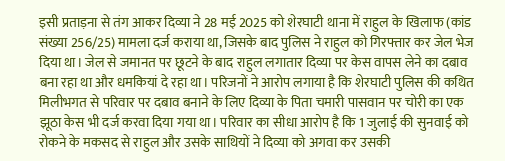इसी प्रताड़ना से तंग आकर दिव्या ने 28 मई 2025 को शेरघाटी थाना में राहुल के खिलाफ (कांड संख्या 256/25) मामला दर्ज कराया था, जिसके बाद पुलिस ने राहुल को गिरफ्तार कर जेल भेज दिया था। जेल से जमानत पर छूटने के बाद राहुल लगातार दिव्या पर केस वापस लेने का दबाव बना रहा था और धमकियां दे रहा था। परिजनों ने आरोप लगाया है कि शेरघाटी पुलिस की कथित मिलीभगत से परिवार पर दबाव बनाने के लिए दिव्या के पिता चमारी पासवान पर चोरी का एक झूठा केस भी दर्ज करवा दिया गया था। परिवार का सीधा आरोप है कि 1 जुलाई की सुनवाई को रोकने के मकसद से राहुल और उसके साथियों ने दिव्या को अगवा कर उसकी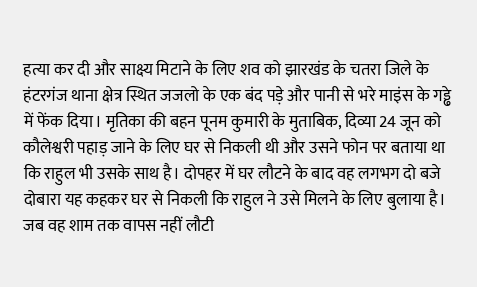हत्या कर दी और साक्ष्य मिटाने के लिए शव को झारखंड के चतरा जिले के हंटरगंज थाना क्षेत्र स्थित जजलो के एक बंद पड़े और पानी से भरे माइंस के गड्ढे में फेंक दिया। मृतिका की बहन पूनम कुमारी के मुताबिक, दिव्या 24 जून को कौलेश्वरी पहाड़ जाने के लिए घर से निकली थी और उसने फोन पर बताया था कि राहुल भी उसके साथ है। दोपहर में घर लौटने के बाद वह लगभग दो बजे दोबारा यह कहकर घर से निकली कि राहुल ने उसे मिलने के लिए बुलाया है। जब वह शाम तक वापस नहीं लौटी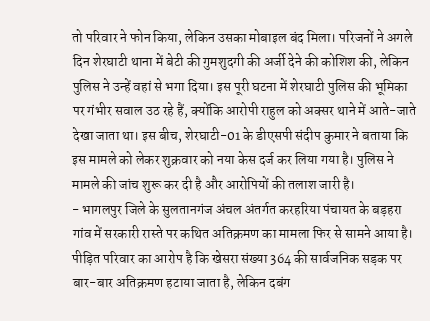तो परिवार ने फोन किया, लेकिन उसका मोबाइल बंद मिला। परिजनों ने अगले दिन शेरघाटी थाना में बेटी की गुमशुदगी की अर्जी देने की कोशिश की, लेकिन पुलिस ने उन्हें वहां से भगा दिया। इस पूरी घटना में शेरघाटी पुलिस की भूमिका पर गंभीर सवाल उठ रहे हैं, क्योंकि आरोपी राहुल को अक्सर थाने में आते-जाते देखा जाता था। इस बीच, शेरघाटी-01 के डीएसपी संदीप कुमार ने बताया कि इस मामले को लेकर शुक्रवार को नया केस दर्ज कर लिया गया है। पुलिस ने मामले की जांच शुरू कर दी है और आरोपियों की तलाश जारी है।
- भागलपुर जिले के सुलतानगंज अंचल अंतर्गत करहरिया पंचायत के बड़हरा गांव में सरकारी रास्ते पर कथित अतिक्रमण का मामला फिर से सामने आया है। पीड़ित परिवार का आरोप है कि खेसरा संख्या 364 की सार्वजनिक सड़क पर बार-बार अतिक्रमण हटाया जाता है, लेकिन दबंग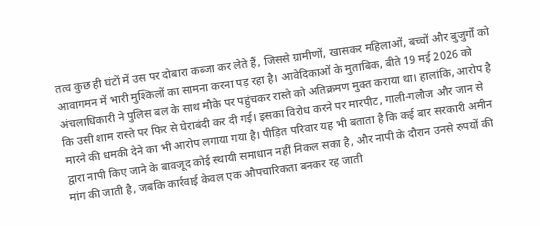तत्व कुछ ही घंटों में उस पर दोबारा कब्जा कर लेते हैं, जिससे ग्रामीणों, खासकर महिलाओं, बच्चों और बुजुर्गों को आवागमन में भारी मुश्किलों का सामना करना पड़ रहा है। आवेदिकाओं के मुताबिक, बीते 19 मई 2026 को अंचलाधिकारी ने पुलिस बल के साथ मौके पर पहुंचकर रास्ते को अतिक्रमण मुक्त कराया था। हालांकि, आरोप है कि उसी शाम रास्ते पर फिर से घेराबंदी कर दी गई। इसका विरोध करने पर मारपीट, गाली-गलौज और जान से मारने की धमकी देने का भी आरोप लगाया गया है। पीड़ित परिवार यह भी बताता है कि कई बार सरकारी अमीन द्वारा नापी किए जाने के बावजूद कोई स्थायी समाधान नहीं निकल सका है, और नापी के दौरान उनसे रुपयों की मांग की जाती है, जबकि कार्रवाई केवल एक औपचारिकता बनकर रह जाती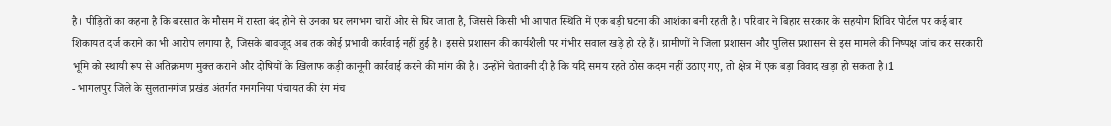है। पीड़ितों का कहना है कि बरसात के मौसम में रास्ता बंद होने से उनका घर लगभग चारों ओर से घिर जाता है, जिससे किसी भी आपात स्थिति में एक बड़ी घटना की आशंका बनी रहती है। परिवार ने बिहार सरकार के सहयोग शिविर पोर्टल पर कई बार शिकायत दर्ज कराने का भी आरोप लगाया है, जिसके बावजूद अब तक कोई प्रभावी कार्रवाई नहीं हुई है। इससे प्रशासन की कार्यशैली पर गंभीर सवाल खड़े हो रहे हैं। ग्रामीणों ने जिला प्रशासन और पुलिस प्रशासन से इस मामले की निष्पक्ष जांच कर सरकारी भूमि को स्थायी रूप से अतिक्रमण मुक्त कराने और दोषियों के खिलाफ कड़ी कानूनी कार्रवाई करने की मांग की है। उन्होंने चेतावनी दी है कि यदि समय रहते ठोस कदम नहीं उठाए गए, तो क्षेत्र में एक बड़ा विवाद खड़ा हो सकता है।1
- भागलपुर जिले के सुलतानगंज प्रखंड अंतर्गत गनगनिया पंचायत की रंग मंच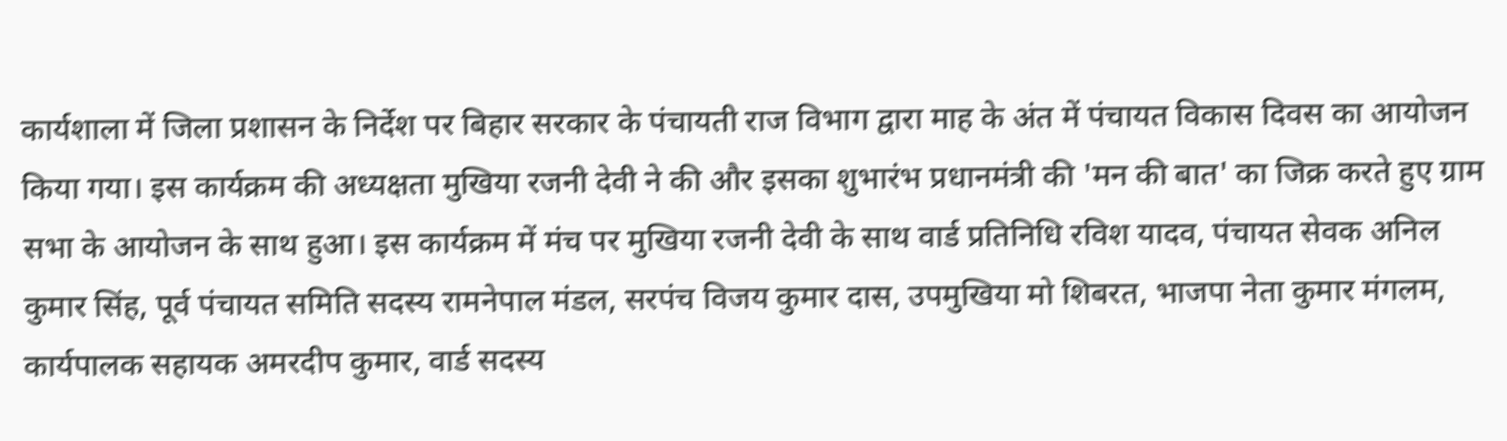कार्यशाला में जिला प्रशासन के निर्देश पर बिहार सरकार के पंचायती राज विभाग द्वारा माह के अंत में पंचायत विकास दिवस का आयोजन किया गया। इस कार्यक्रम की अध्यक्षता मुखिया रजनी देवी ने की और इसका शुभारंभ प्रधानमंत्री की 'मन की बात' का जिक्र करते हुए ग्राम सभा के आयोजन के साथ हुआ। इस कार्यक्रम में मंच पर मुखिया रजनी देवी के साथ वार्ड प्रतिनिधि रविश यादव, पंचायत सेवक अनिल कुमार सिंह, पूर्व पंचायत समिति सदस्य रामनेपाल मंडल, सरपंच विजय कुमार दास, उपमुखिया मो शिबरत, भाजपा नेता कुमार मंगलम, कार्यपालक सहायक अमरदीप कुमार, वार्ड सदस्य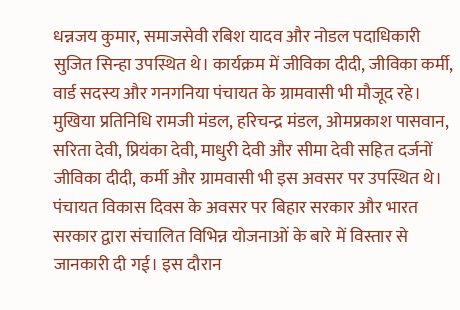धन्नजय कुमार, समाजसेवी रबिश यादव और नोडल पदाधिकारी सुजित सिन्हा उपस्थित थे। कार्यक्रम में जीविका दीदी, जीविका कर्मी, वार्ड सदस्य और गनगनिया पंचायत के ग्रामवासी भी मौजूद रहे। मुखिया प्रतिनिधि रामजी मंडल, हरिचन्द्र मंडल, ओमप्रकाश पासवान, सरिता देवी, प्रियंका देवी, माधुरी देवी और सीमा देवी सहित दर्जनों जीविका दीदी, कर्मी और ग्रामवासी भी इस अवसर पर उपस्थित थे। पंचायत विकास दिवस के अवसर पर बिहार सरकार और भारत सरकार द्वारा संचालित विभिन्न योजनाओं के बारे में विस्तार से जानकारी दी गई। इस दौरान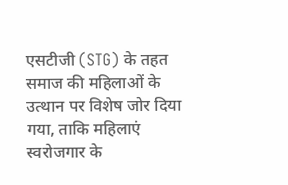एसटीजी (STG) के तहत समाज की महिलाओं के उत्थान पर विशेष जोर दिया गया, ताकि महिलाएं स्वरोजगार के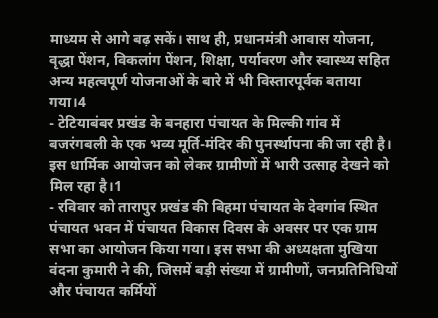माध्यम से आगे बढ़ सकें। साथ ही, प्रधानमंत्री आवास योजना, वृद्धा पेंशन, विकलांग पेंशन, शिक्षा, पर्यावरण और स्वास्थ्य सहित अन्य महत्वपूर्ण योजनाओं के बारे में भी विस्तारपूर्वक बताया गया।4
- टेटियाबंबर प्रखंड के बनहारा पंचायत के मिल्की गांव में बजरंगबली के एक भव्य मूर्ति-मंदिर की पुनर्स्थापना की जा रही है। इस धार्मिक आयोजन को लेकर ग्रामीणों में भारी उत्साह देखने को मिल रहा है।1
- रविवार को तारापुर प्रखंड की बिहमा पंचायत के देवगांव स्थित पंचायत भवन में पंचायत विकास दिवस के अवसर पर एक ग्राम सभा का आयोजन किया गया। इस सभा की अध्यक्षता मुखिया वंदना कुमारी ने की, जिसमें बड़ी संख्या में ग्रामीणों, जनप्रतिनिधियों और पंचायत कर्मियों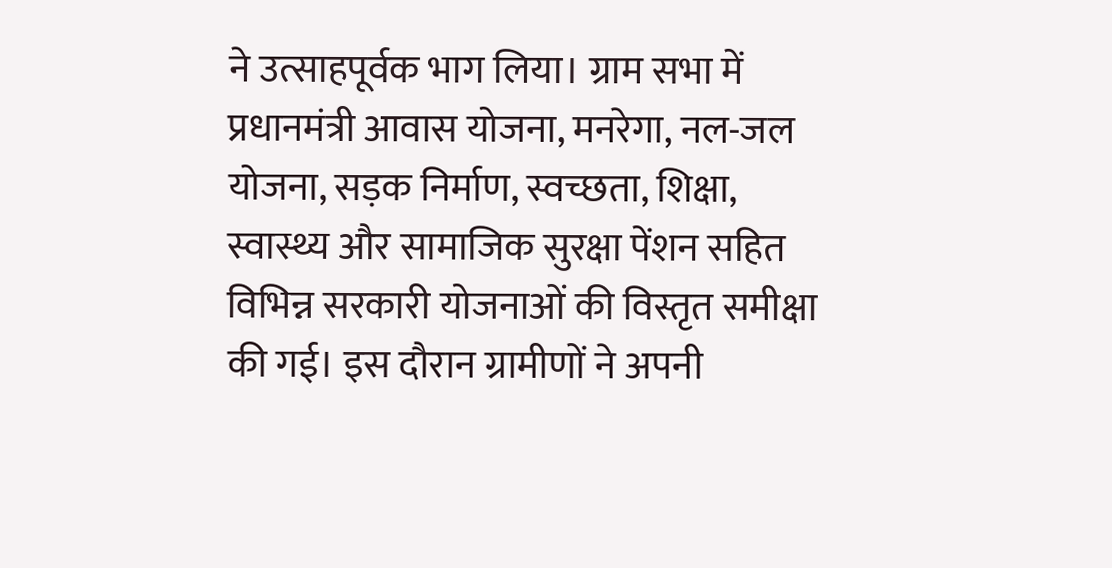ने उत्साहपूर्वक भाग लिया। ग्राम सभा में प्रधानमंत्री आवास योजना, मनरेगा, नल-जल योजना, सड़क निर्माण, स्वच्छता, शिक्षा, स्वास्थ्य और सामाजिक सुरक्षा पेंशन सहित विभिन्न सरकारी योजनाओं की विस्तृत समीक्षा की गई। इस दौरान ग्रामीणों ने अपनी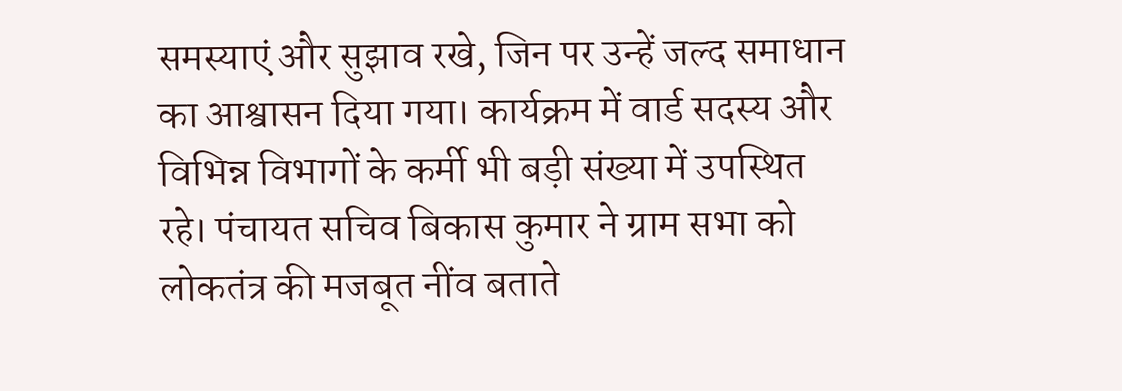समस्याएं और सुझाव रखे, जिन पर उन्हें जल्द समाधान का आश्वासन दिया गया। कार्यक्रम में वार्ड सदस्य और विभिन्न विभागों के कर्मी भी बड़ी संख्या में उपस्थित रहे। पंचायत सचिव बिकास कुमार ने ग्राम सभा को लोकतंत्र की मजबूत नींव बताते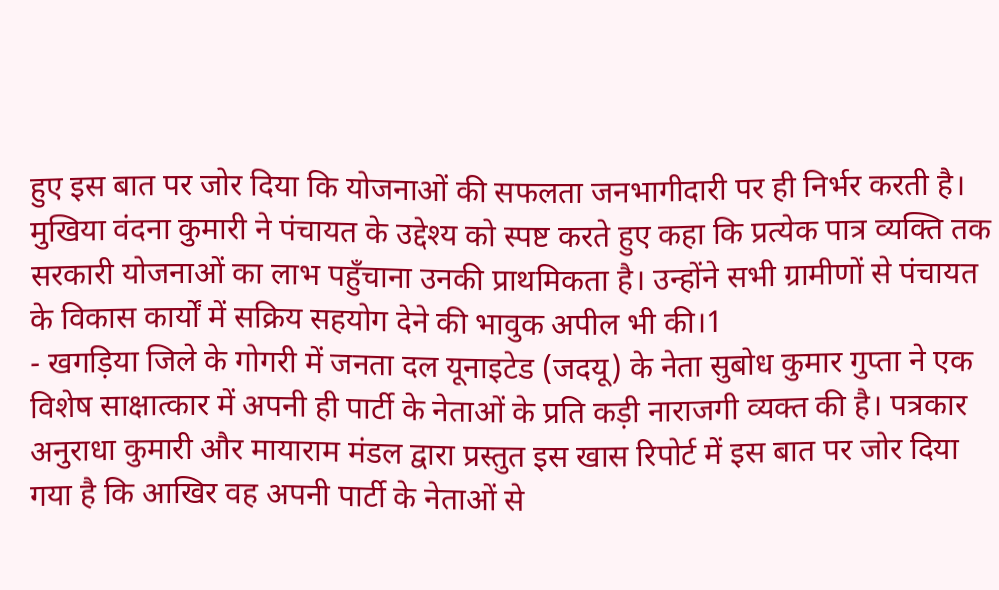हुए इस बात पर जोर दिया कि योजनाओं की सफलता जनभागीदारी पर ही निर्भर करती है। मुखिया वंदना कुमारी ने पंचायत के उद्देश्य को स्पष्ट करते हुए कहा कि प्रत्येक पात्र व्यक्ति तक सरकारी योजनाओं का लाभ पहुँचाना उनकी प्राथमिकता है। उन्होंने सभी ग्रामीणों से पंचायत के विकास कार्यों में सक्रिय सहयोग देने की भावुक अपील भी की।1
- खगड़िया जिले के गोगरी में जनता दल यूनाइटेड (जदयू) के नेता सुबोध कुमार गुप्ता ने एक विशेष साक्षात्कार में अपनी ही पार्टी के नेताओं के प्रति कड़ी नाराजगी व्यक्त की है। पत्रकार अनुराधा कुमारी और मायाराम मंडल द्वारा प्रस्तुत इस खास रिपोर्ट में इस बात पर जोर दिया गया है कि आखिर वह अपनी पार्टी के नेताओं से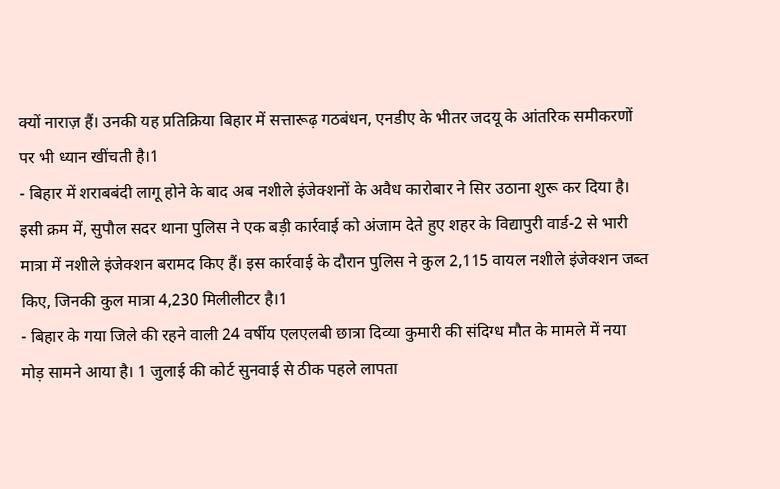क्यों नाराज़ हैं। उनकी यह प्रतिक्रिया बिहार में सत्तारूढ़ गठबंधन, एनडीए के भीतर जदयू के आंतरिक समीकरणों पर भी ध्यान खींचती है।1
- बिहार में शराबबंदी लागू होने के बाद अब नशीले इंजेक्शनों के अवैध कारोबार ने सिर उठाना शुरू कर दिया है। इसी क्रम में, सुपौल सदर थाना पुलिस ने एक बड़ी कार्रवाई को अंजाम देते हुए शहर के विद्यापुरी वार्ड-2 से भारी मात्रा में नशीले इंजेक्शन बरामद किए हैं। इस कार्रवाई के दौरान पुलिस ने कुल 2,115 वायल नशीले इंजेक्शन जब्त किए, जिनकी कुल मात्रा 4,230 मिलीलीटर है।1
- बिहार के गया जिले की रहने वाली 24 वर्षीय एलएलबी छात्रा दिव्या कुमारी की संदिग्ध मौत के मामले में नया मोड़ सामने आया है। 1 जुलाई की कोर्ट सुनवाई से ठीक पहले लापता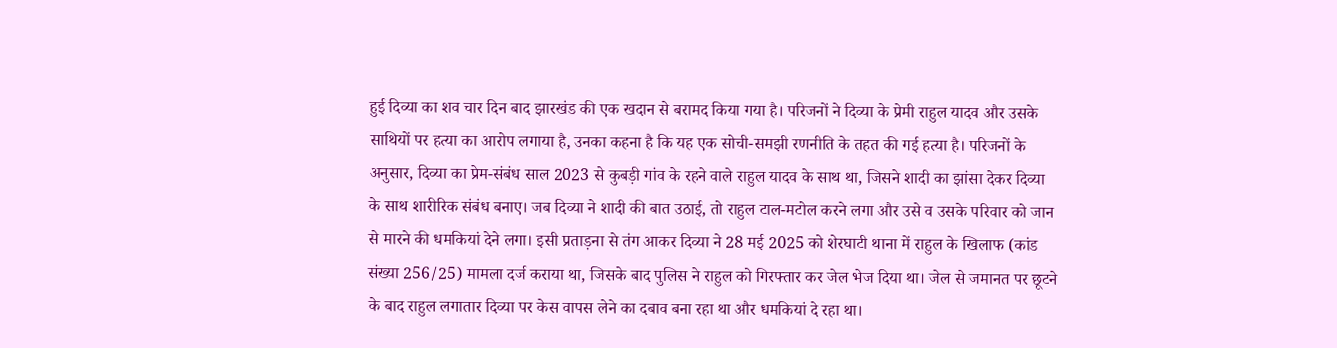हुई दिव्या का शव चार दिन बाद झारखंड की एक खदान से बरामद किया गया है। परिजनों ने दिव्या के प्रेमी राहुल यादव और उसके साथियों पर हत्या का आरोप लगाया है, उनका कहना है कि यह एक सोची-समझी रणनीति के तहत की गई हत्या है। परिजनों के अनुसार, दिव्या का प्रेम-संबंध साल 2023 से कुबड़ी गांव के रहने वाले राहुल यादव के साथ था, जिसने शादी का झांसा देकर दिव्या के साथ शारीरिक संबंध बनाए। जब दिव्या ने शादी की बात उठाई, तो राहुल टाल-मटोल करने लगा और उसे व उसके परिवार को जान से मारने की धमकियां देने लगा। इसी प्रताड़ना से तंग आकर दिव्या ने 28 मई 2025 को शेरघाटी थाना में राहुल के खिलाफ (कांड संख्या 256/25) मामला दर्ज कराया था, जिसके बाद पुलिस ने राहुल को गिरफ्तार कर जेल भेज दिया था। जेल से जमानत पर छूटने के बाद राहुल लगातार दिव्या पर केस वापस लेने का दबाव बना रहा था और धमकियां दे रहा था।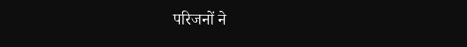परिजनों ने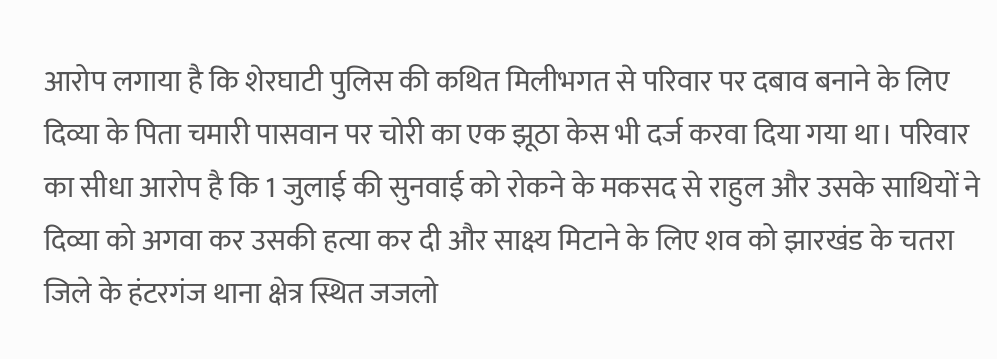आरोप लगाया है कि शेरघाटी पुलिस की कथित मिलीभगत से परिवार पर दबाव बनाने के लिए दिव्या के पिता चमारी पासवान पर चोरी का एक झूठा केस भी दर्ज करवा दिया गया था। परिवार का सीधा आरोप है कि 1 जुलाई की सुनवाई को रोकने के मकसद से राहुल और उसके साथियों ने दिव्या को अगवा कर उसकी हत्या कर दी और साक्ष्य मिटाने के लिए शव को झारखंड के चतरा जिले के हंटरगंज थाना क्षेत्र स्थित जजलो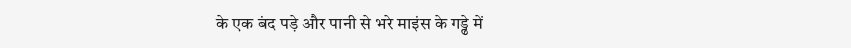के एक बंद पड़े और पानी से भरे माइंस के गड्ढे में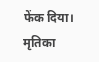फेंक दिया। मृतिका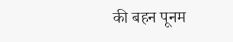की बहन पूनम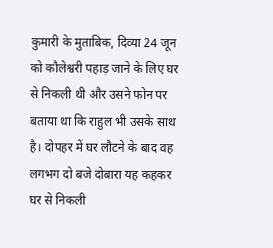कुमारी के मुताबिक, दिव्या 24 जून को कौलेश्वरी पहाड़ जाने के लिए घर से निकली थी और उसने फोन पर बताया था कि राहुल भी उसके साथ है। दोपहर में घर लौटने के बाद वह लगभग दो बजे दोबारा यह कहकर घर से निकली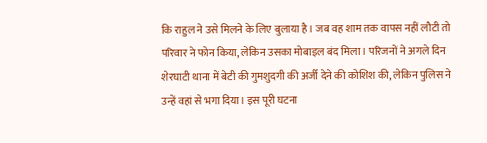कि राहुल ने उसे मिलने के लिए बुलाया है। जब वह शाम तक वापस नहीं लौटी तो परिवार ने फोन किया, लेकिन उसका मोबाइल बंद मिला। परिजनों ने अगले दिन शेरघाटी थाना में बेटी की गुमशुदगी की अर्जी देने की कोशिश की, लेकिन पुलिस ने उन्हें वहां से भगा दिया। इस पूरी घटना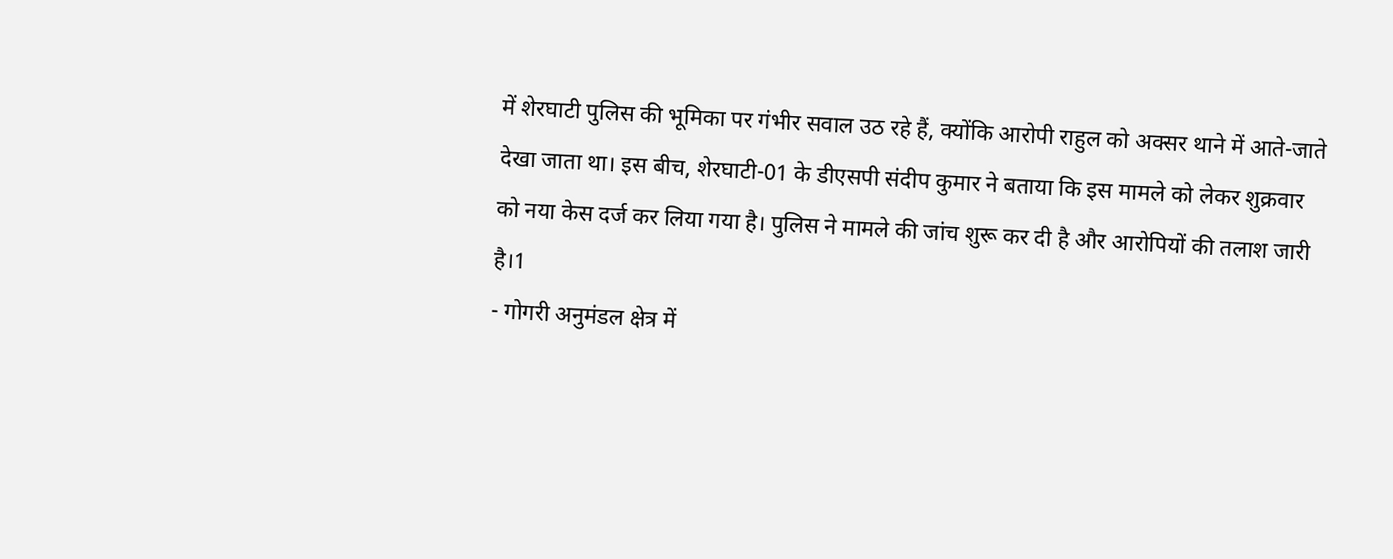में शेरघाटी पुलिस की भूमिका पर गंभीर सवाल उठ रहे हैं, क्योंकि आरोपी राहुल को अक्सर थाने में आते-जाते देखा जाता था। इस बीच, शेरघाटी-01 के डीएसपी संदीप कुमार ने बताया कि इस मामले को लेकर शुक्रवार को नया केस दर्ज कर लिया गया है। पुलिस ने मामले की जांच शुरू कर दी है और आरोपियों की तलाश जारी है।1
- गोगरी अनुमंडल क्षेत्र में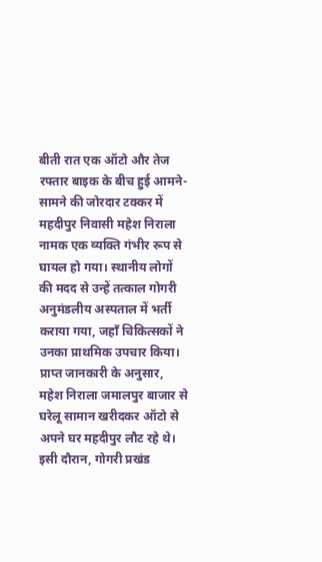बीती रात एक ऑटो और तेज रफ्तार बाइक के बीच हुई आमने-सामने की जोरदार टक्कर में महदीपुर निवासी महेश निराला नामक एक व्यक्ति गंभीर रूप से घायल हो गया। स्थानीय लोगों की मदद से उन्हें तत्काल गोगरी अनुमंडलीय अस्पताल में भर्ती कराया गया, जहाँ चिकित्सकों ने उनका प्राथमिक उपचार किया। प्राप्त जानकारी के अनुसार, महेश निराला जमालपुर बाजार से घरेलू सामान खरीदकर ऑटो से अपने घर महदीपुर लौट रहे थे। इसी दौरान, गोगरी प्रखंड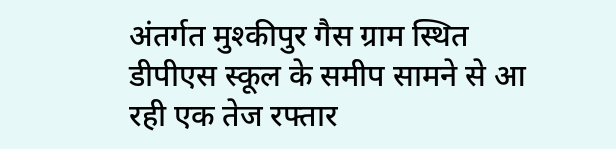अंतर्गत मुश्कीपुर गैस ग्राम स्थित डीपीएस स्कूल के समीप सामने से आ रही एक तेज रफ्तार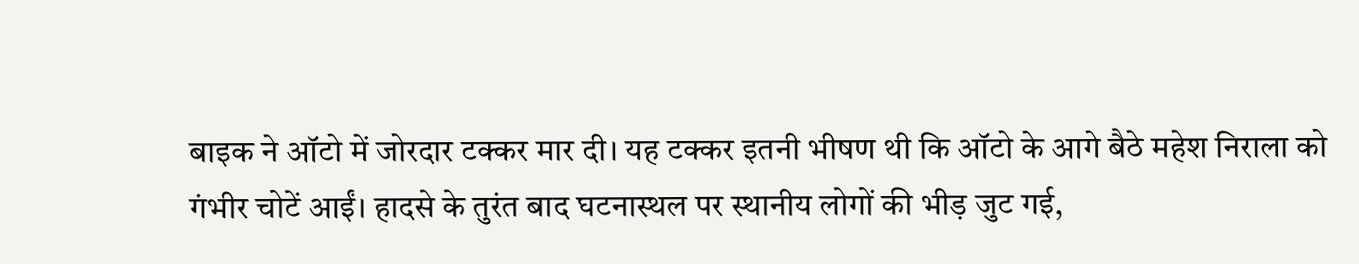बाइक ने ऑटो में जोरदार टक्कर मार दी। यह टक्कर इतनी भीषण थी कि ऑटो के आगे बैठे महेश निराला को गंभीर चोटें आईं। हादसे के तुरंत बाद घटनास्थल पर स्थानीय लोगों की भीड़ जुट गई,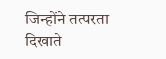जिन्होंने तत्परता दिखाते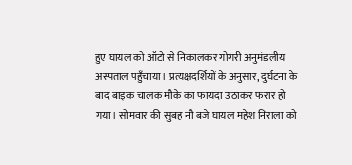हुए घायल को ऑटो से निकालकर गोगरी अनुमंडलीय अस्पताल पहुँचाया। प्रत्यक्षदर्शियों के अनुसार, दुर्घटना के बाद बाइक चालक मौके का फायदा उठाकर फरार हो गया। सोमवार की सुबह नौ बजे घायल महेश निराला को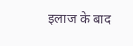इलाज के बाद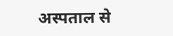अस्पताल से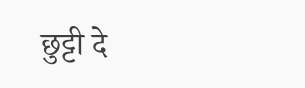छुट्टी दे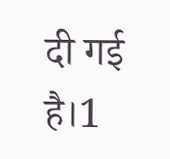दी गई है।1